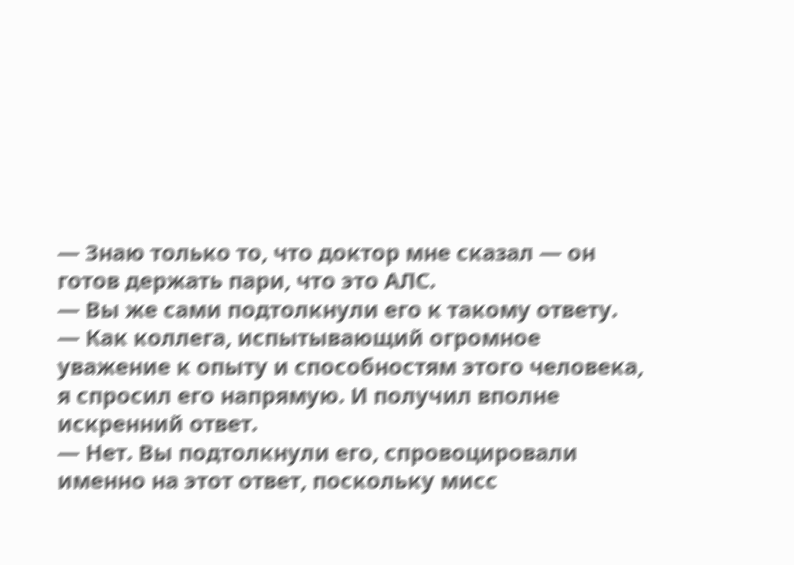— Знаю только то, что доктор мне сказал — он готов держать пари, что это АЛС.
— Вы же сами подтолкнули его к такому ответу.
— Как коллега, испытывающий огромное уважение к опыту и способностям этого человека, я спросил его напрямую. И получил вполне искренний ответ.
— Нет. Вы подтолкнули его, спровоцировали именно на этот ответ, поскольку мисс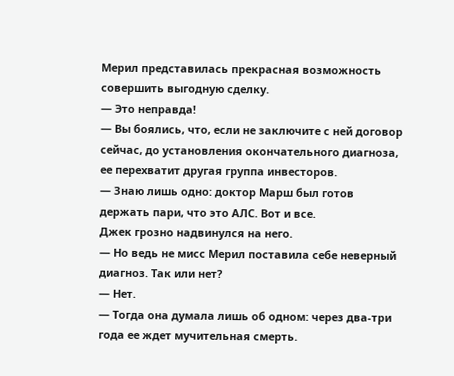Мерил представилась прекрасная возможность совершить выгодную сделку.
— Это неправда!
— Вы боялись, что, если не заключите с ней договор сейчас, до установления окончательного диагноза, ее перехватит другая группа инвесторов.
— Знаю лишь одно: доктор Марш был готов держать пари, что это АЛС. Вот и все.
Джек грозно надвинулся на него.
— Но ведь не мисс Мерил поставила себе неверный диагноз. Так или нет?
— Нет.
— Тогда она думала лишь об одном: через два-три года ее ждет мучительная смерть.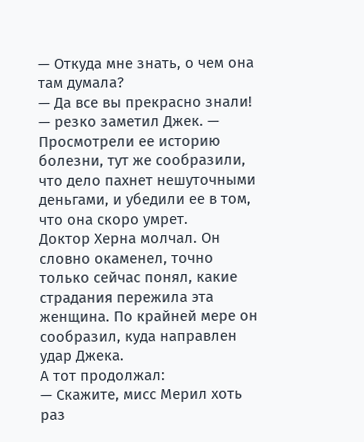— Откуда мне знать, о чем она там думала?
— Да все вы прекрасно знали! — резко заметил Джек. — Просмотрели ее историю болезни, тут же сообразили, что дело пахнет нешуточными деньгами, и убедили ее в том, что она скоро умрет.
Доктор Херна молчал. Он словно окаменел, точно только сейчас понял, какие страдания пережила эта женщина. По крайней мере он сообразил, куда направлен удар Джека.
А тот продолжал:
— Скажите, мисс Мерил хоть раз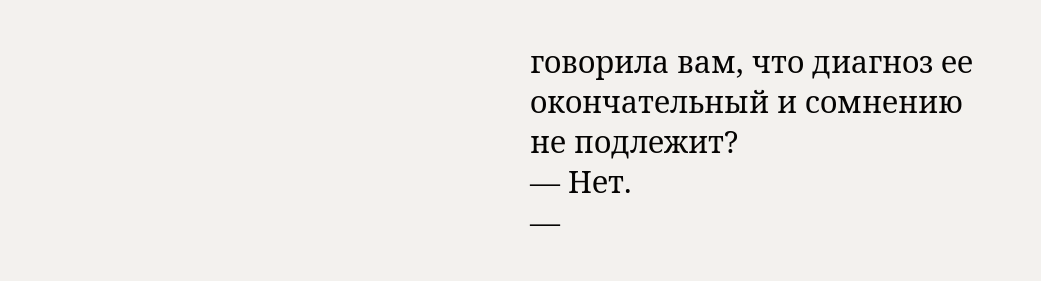говорила вам, что диагноз ее окончательный и сомнению не подлежит?
— Нет.
—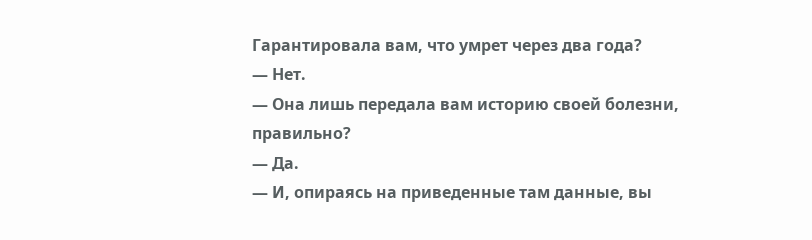Гарантировала вам, что умрет через два года?
— Нет.
— Она лишь передала вам историю своей болезни, правильно?
— Да.
— И, опираясь на приведенные там данные, вы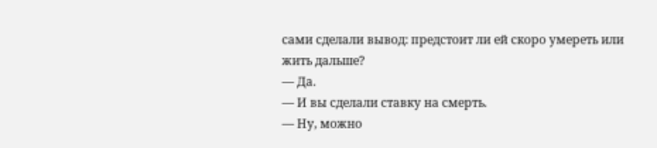сами сделали вывод: предстоит ли ей скоро умереть или жить дальше?
— Да.
— И вы сделали ставку на смерть.
— Ну, можно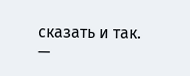сказать и так.
—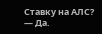Ставку на АЛС?
— Да.